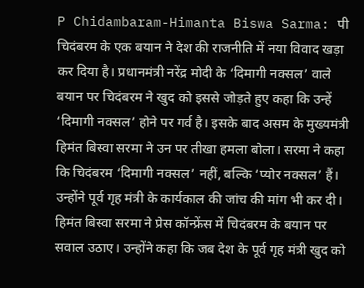P Chidambaram-Himanta Biswa Sarma: पी चिदंबरम के एक बयान ने देश की राजनीति में नया विवाद खड़ा कर दिया है। प्रधानमंत्री नरेंद्र मोदी के ‘दिमागी नक्सल’ वाले बयान पर चिदंबरम ने खुद को इससे जोड़ते हुए कहा कि उन्हें ‘दिमागी नक्सल’ होने पर गर्व है। इसके बाद असम के मुख्यमंत्री हिमंत बिस्वा सरमा ने उन पर तीखा हमला बोला। सरमा ने कहा कि चिदंबरम ‘दिमागी नक्सल’ नहीं, बल्कि ‘प्योर नक्सल’ हैं। उन्होंने पूर्व गृह मंत्री के कार्यकाल की जांच की मांग भी कर दी।
हिमंत बिस्वा सरमा ने प्रेस कॉन्फ्रेंस में चिदंबरम के बयान पर सवाल उठाए। उन्होंने कहा कि जब देश के पूर्व गृह मंत्री खुद को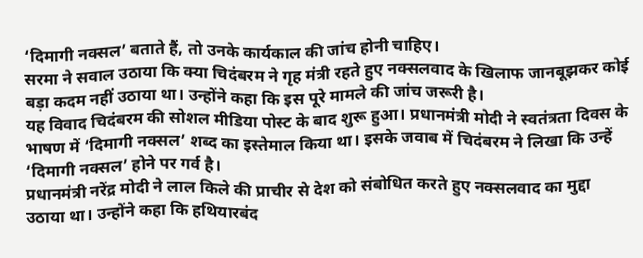‘दिमागी नक्सल’ बताते हैं, तो उनके कार्यकाल की जांच होनी चाहिए।
सरमा ने सवाल उठाया कि क्या चिदंबरम ने गृह मंत्री रहते हुए नक्सलवाद के खिलाफ जानबूझकर कोई बड़ा कदम नहीं उठाया था। उन्होंने कहा कि इस पूरे मामले की जांच जरूरी है।
यह विवाद चिदंबरम की सोशल मीडिया पोस्ट के बाद शुरू हुआ। प्रधानमंत्री मोदी ने स्वतंत्रता दिवस के भाषण में ‘दिमागी नक्सल’ शब्द का इस्तेमाल किया था। इसके जवाब में चिदंबरम ने लिखा कि उन्हें ‘दिमागी नक्सल’ होने पर गर्व है।
प्रधानमंत्री नरेंद्र मोदी ने लाल किले की प्राचीर से देश को संबोधित करते हुए नक्सलवाद का मुद्दा उठाया था। उन्होंने कहा कि हथियारबंद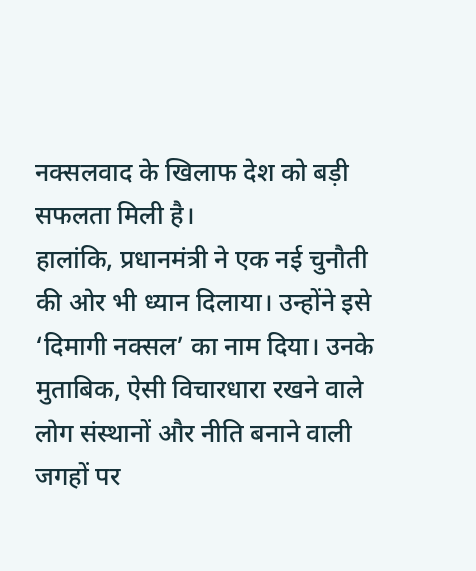नक्सलवाद के खिलाफ देश को बड़ी सफलता मिली है।
हालांकि, प्रधानमंत्री ने एक नई चुनौती की ओर भी ध्यान दिलाया। उन्होंने इसे ‘दिमागी नक्सल’ का नाम दिया। उनके मुताबिक, ऐसी विचारधारा रखने वाले लोग संस्थानों और नीति बनाने वाली जगहों पर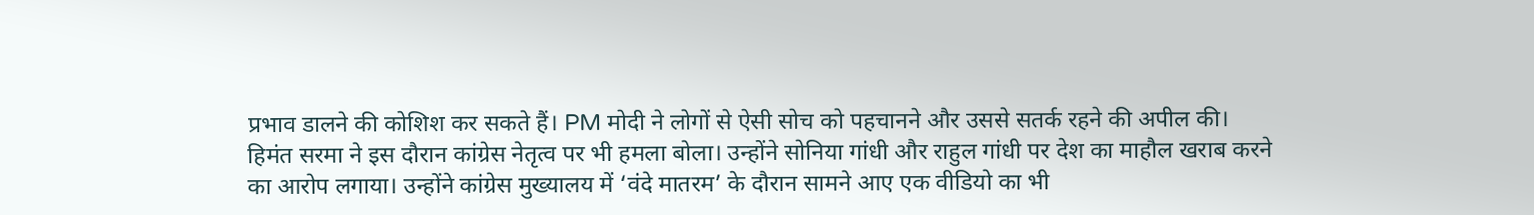प्रभाव डालने की कोशिश कर सकते हैं। PM मोदी ने लोगों से ऐसी सोच को पहचानने और उससे सतर्क रहने की अपील की।
हिमंत सरमा ने इस दौरान कांग्रेस नेतृत्व पर भी हमला बोला। उन्होंने सोनिया गांधी और राहुल गांधी पर देश का माहौल खराब करने का आरोप लगाया। उन्होंने कांग्रेस मुख्यालय में ‘वंदे मातरम’ के दौरान सामने आए एक वीडियो का भी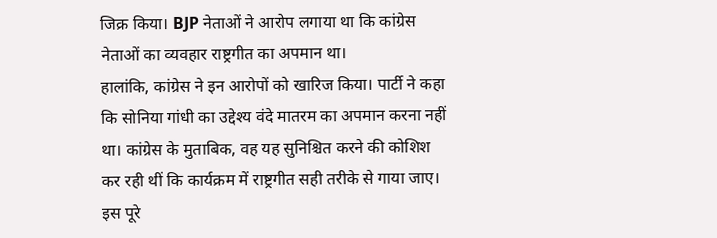जिक्र किया। BJP नेताओं ने आरोप लगाया था कि कांग्रेस नेताओं का व्यवहार राष्ट्रगीत का अपमान था।
हालांकि, कांग्रेस ने इन आरोपों को खारिज किया। पार्टी ने कहा कि सोनिया गांधी का उद्देश्य वंदे मातरम का अपमान करना नहीं था। कांग्रेस के मुताबिक, वह यह सुनिश्चित करने की कोशिश कर रही थीं कि कार्यक्रम में राष्ट्रगीत सही तरीके से गाया जाए।
इस पूरे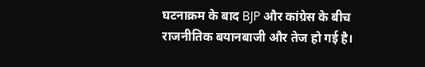घटनाक्रम के बाद BJP और कांग्रेस के बीच राजनीतिक बयानबाजी और तेज हो गई है।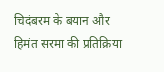चिदंबरम के बयान और हिमंत सरमा की प्रतिक्रिया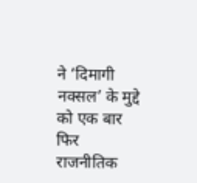ने ‘दिमागी नक्सल’ के मुद्दे को एक बार फिर राजनीतिक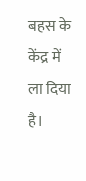बहस के केंद्र में ला दिया है।